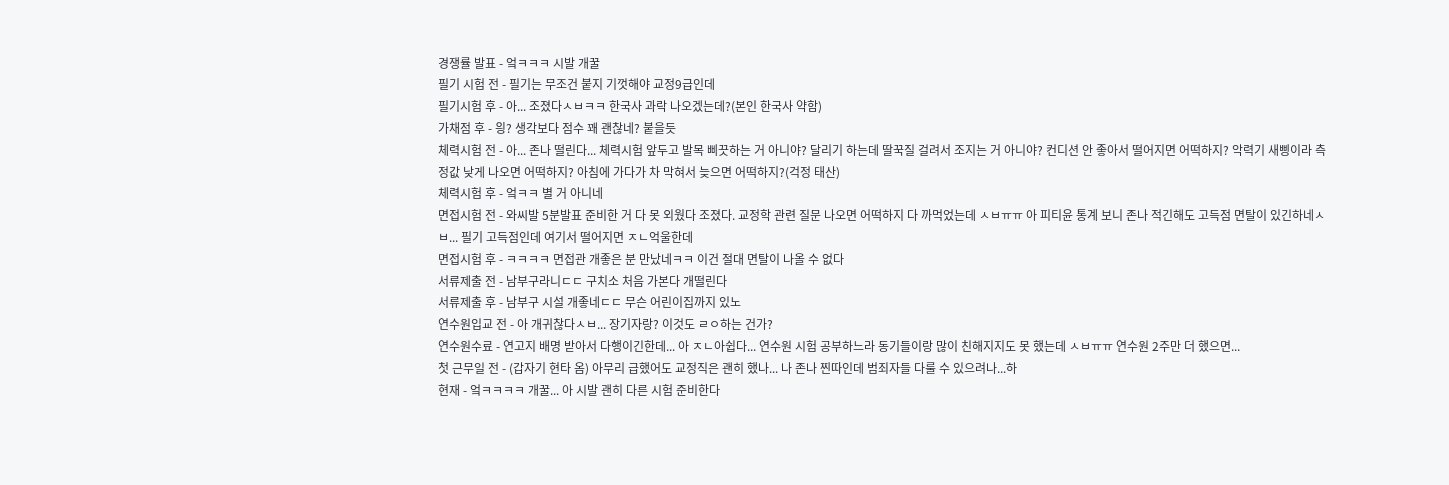경쟁률 발표 - 엌ㅋㅋㅋ 시발 개꿀
필기 시험 전 - 필기는 무조건 붙지 기껏해야 교정9급인데
필기시험 후 - 아... 조졌다ㅅㅂㅋㅋ 한국사 과락 나오겠는데?(본인 한국사 약함)
가채점 후 - 읭? 생각보다 점수 꽤 괜찮네? 붙을듯
체력시험 전 - 아... 존나 떨린다... 체력시험 앞두고 발목 삐끗하는 거 아니야? 달리기 하는데 딸꾹질 걸려서 조지는 거 아니야? 컨디션 안 좋아서 떨어지면 어떡하지? 악력기 새삥이라 측정값 낮게 나오면 어떡하지? 아침에 가다가 차 막혀서 늦으면 어떡하지?(걱정 태산)
체력시험 후 - 엌ㅋㅋ 별 거 아니네
면접시험 전 - 와씨발 5분발표 준비한 거 다 못 외웠다 조졌다. 교정학 관련 질문 나오면 어떡하지 다 까먹었는데 ㅅㅂㅠㅠ 아 피티윤 통계 보니 존나 적긴해도 고득점 면탈이 있긴하네ㅅㅂ... 필기 고득점인데 여기서 떨어지면 ㅈㄴ억울한데
면접시험 후 - ㅋㅋㅋㅋ 면접관 개좋은 분 만났네ㅋㅋ 이건 절대 면탈이 나올 수 없다
서류제출 전 - 남부구라니ㄷㄷ 구치소 처음 가본다 개떨린다
서류제출 후 - 남부구 시설 개좋네ㄷㄷ 무슨 어린이집까지 있노
연수원입교 전 - 아 개귀찮다ㅅㅂ... 장기자랑? 이것도 ㄹㅇ하는 건가?
연수원수료 - 연고지 배명 받아서 다행이긴한데... 아 ㅈㄴ아쉽다... 연수원 시험 공부하느라 동기들이랑 많이 친해지지도 못 했는데 ㅅㅂㅠㅠ 연수원 2주만 더 했으면...
첫 근무일 전 - (갑자기 현타 옴) 아무리 급했어도 교정직은 괜히 했나... 나 존나 찐따인데 범죄자들 다룰 수 있으려나...하
현재 - 엌ㅋㅋㅋㅋ 개꿀... 아 시발 괜히 다른 시험 준비한다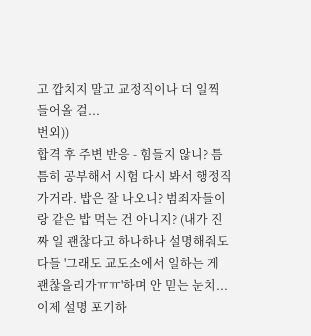고 깝치지 말고 교정직이나 더 일찍 들어올 걸...
번외))
합격 후 주변 반응 - 힘들지 않니? 틈틈히 공부해서 시험 다시 봐서 행정직 가거라. 밥은 잘 나오니? 범죄자들이랑 같은 밥 먹는 건 아니지? (내가 진짜 일 괜찮다고 하나하나 설명해줘도 다들 '그래도 교도소에서 일하는 게 괜찮을리가ㅠㅠ'하며 안 믿는 눈치... 이제 설명 포기하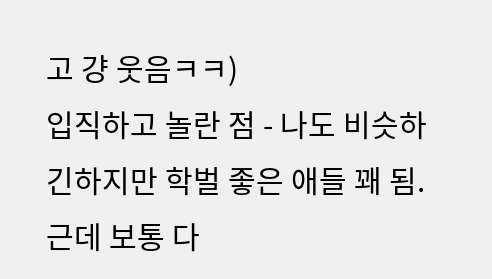고 걍 웃음ㅋㅋ)
입직하고 놀란 점 - 나도 비슷하긴하지만 학벌 좋은 애들 꽤 됨. 근데 보통 다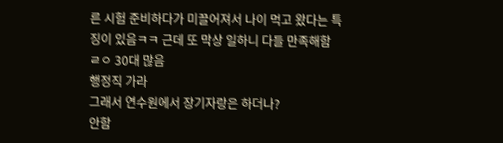른 시험 준비하다가 미끌어져서 나이 먹고 왔다는 특징이 있음ㅋㅋ 근데 또 막상 일하니 다들 만족해함
ㄹㅇ 30대 많음
행정직 가라
그래서 연수원에서 장기자랑은 하더나?
안함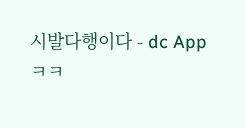시발다행이다 - dc App
ㅋㅋ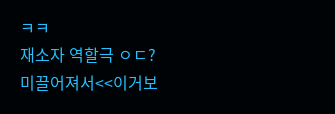ㅋㅋ
재소자 역할극 ㅇㄷ?
미끌어져서<<이거보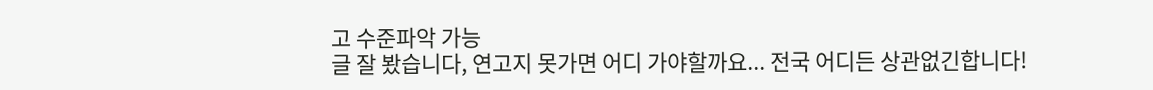고 수준파악 가능
글 잘 봤습니다, 연고지 못가면 어디 가야할까요... 전국 어디든 상관없긴합니다!